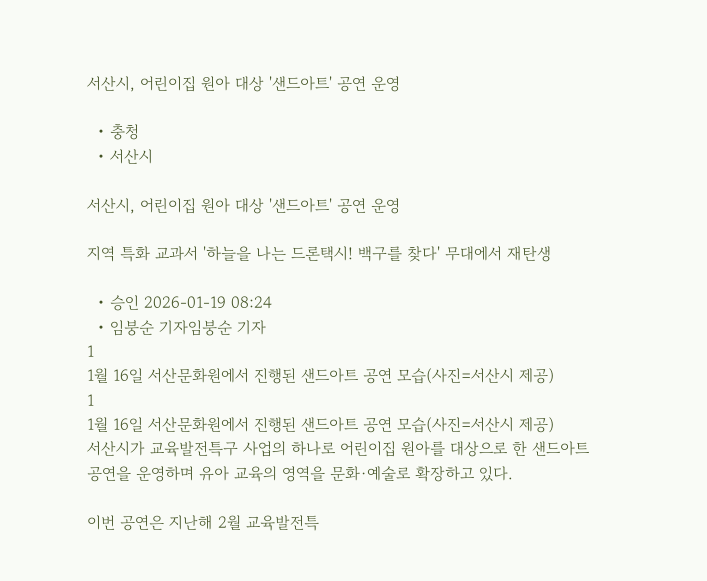서산시, 어린이집 원아 대상 '샌드아트' 공연 운영

  • 충청
  • 서산시

서산시, 어린이집 원아 대상 '샌드아트' 공연 운영

지역 특화 교과서 '하늘을 나는 드론택시! 백구를 찾다' 무대에서 재탄생

  • 승인 2026-01-19 08:24
  • 임붕순 기자임붕순 기자
1
1월 16일 서산문화원에서 진행된 샌드아트 공연 모습(사진=서산시 제공)
1
1월 16일 서산문화원에서 진행된 샌드아트 공연 모습(사진=서산시 제공)
서산시가 교육발전특구 사업의 하나로 어린이집 원아를 대상으로 한 샌드아트 공연을 운영하며 유아 교육의 영역을 문화·예술로 확장하고 있다.

이번 공연은 지난해 2월 교육발전특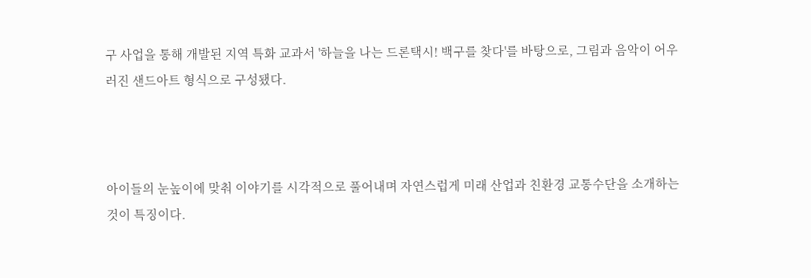구 사업을 통해 개발된 지역 특화 교과서 '하늘을 나는 드론택시! 백구를 찾다'를 바탕으로, 그림과 음악이 어우러진 샌드아트 형식으로 구성됐다.



아이들의 눈높이에 맞춰 이야기를 시각적으로 풀어내며 자연스럽게 미래 산업과 친환경 교통수단을 소개하는 것이 특징이다.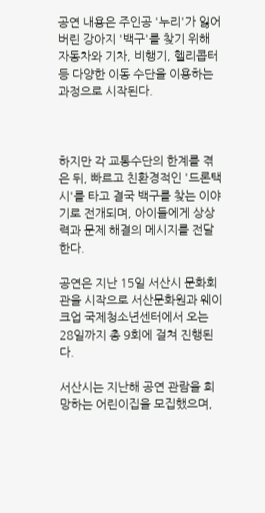공연 내용은 주인공 '누리'가 잃어버린 강아지 '백구'를 찾기 위해 자동차와 기차, 비행기, 헬리콥터 등 다양한 이동 수단을 이용하는 과정으로 시작된다.



하지만 각 교통수단의 한계를 겪은 뒤, 빠르고 친환경적인 '드론택시'를 타고 결국 백구를 찾는 이야기로 전개되며, 아이들에게 상상력과 문제 해결의 메시지를 전달한다.

공연은 지난 15일 서산시 문화회관을 시작으로 서산문화원과 웨이크업 국제청소년센터에서 오는 28일까지 총 9회에 걸쳐 진행된다.

서산시는 지난해 공연 관람을 희망하는 어린이집을 모집했으며,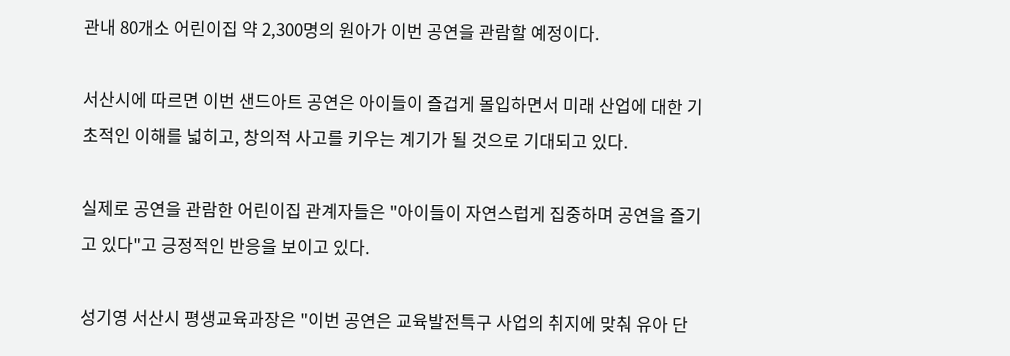관내 80개소 어린이집 약 2,300명의 원아가 이번 공연을 관람할 예정이다.

서산시에 따르면 이번 샌드아트 공연은 아이들이 즐겁게 몰입하면서 미래 산업에 대한 기초적인 이해를 넓히고, 창의적 사고를 키우는 계기가 될 것으로 기대되고 있다.

실제로 공연을 관람한 어린이집 관계자들은 "아이들이 자연스럽게 집중하며 공연을 즐기고 있다"고 긍정적인 반응을 보이고 있다.

성기영 서산시 평생교육과장은 "이번 공연은 교육발전특구 사업의 취지에 맞춰 유아 단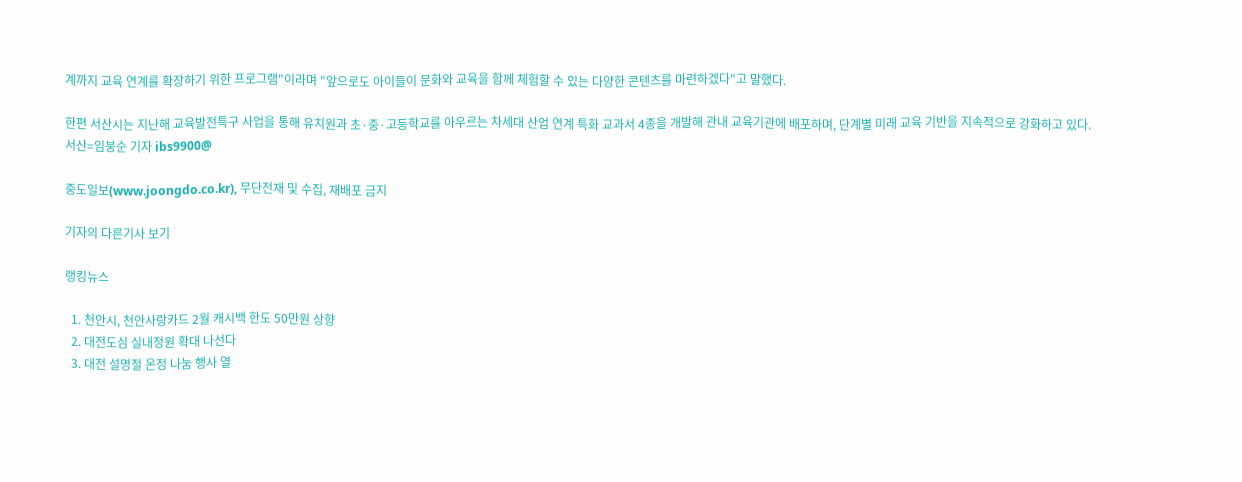계까지 교육 연계를 확장하기 위한 프로그램"이라며 "앞으로도 아이들이 문화와 교육을 함께 체험할 수 있는 다양한 콘텐츠를 마련하겠다"고 말했다.

한편 서산시는 지난해 교육발전특구 사업을 통해 유치원과 초·중·고등학교를 아우르는 차세대 산업 연계 특화 교과서 4종을 개발해 관내 교육기관에 배포하며, 단계별 미래 교육 기반을 지속적으로 강화하고 있다.
서산=임붕순 기자 ibs9900@

중도일보(www.joongdo.co.kr), 무단전재 및 수집, 재배포 금지

기자의 다른기사 보기

랭킹뉴스

  1. 천안시, 천안사랑카드 2월 캐시백 한도 50만원 상향
  2. 대전도심 실내정원 확대 나선다
  3. 대전 설명절 온정 나눔 행사 열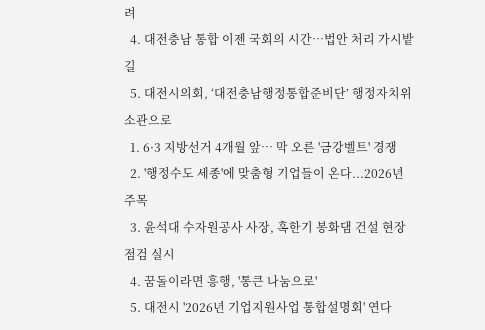려
  4. 대전충남 통합 이젠 국회의 시간…법안 처리 가시밭길
  5. 대전시의회, ‘대전충남행정통합준비단’ 행정자치위 소관으로
  1. 6·3 지방선거 4개월 앞… 막 오른 '금강벨트' 경쟁
  2. '행정수도 세종'에 맞춤형 기업들이 온다...2026년 주목
  3. 윤석대 수자원공사 사장, 혹한기 봉화댐 건설 현장점검 실시
  4. 꿈돌이라면 흥행, '통큰 나눔으로'
  5. 대전시 '2026년 기업지원사업 통합설명회' 연다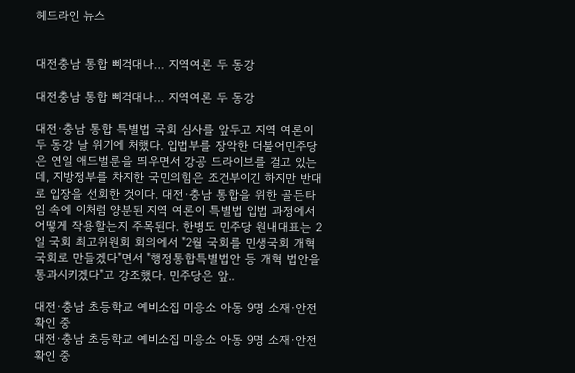헤드라인 뉴스


대전충남 통합 삐걱대나… 지역여론 두 동강

대전충남 통합 삐걱대나… 지역여론 두 동강

대전·충남 통합 특별법 국회 심사를 앞두고 지역 여론이 두 동강 날 위기에 처했다. 입법부를 장악한 더불어민주당은 연일 애드벌룬을 띄우면서 강공 드라이브를 걸고 있는데, 지방정부를 차지한 국민의힘은 조건부이긴 하지만 반대로 입장을 선회한 것이다. 대전·충남 통합을 위한 골든타임 속에 이처럼 양분된 지역 여론이 특별법 입법 과정에서 어떻게 작용할는지 주목된다. 한병도 민주당 원내대표는 2일 국회 최고위원회 회의에서 "2월 국회를 민생국회 개혁국회로 만들겠다"면서 "행정통합특별법안 등 개혁 법안을 통과시키겠다"고 강조했다. 민주당은 앞..

대전·충남 초등학교 예비소집 미응소 아동 9명 소재·안전 확인 중
대전·충남 초등학교 예비소집 미응소 아동 9명 소재·안전 확인 중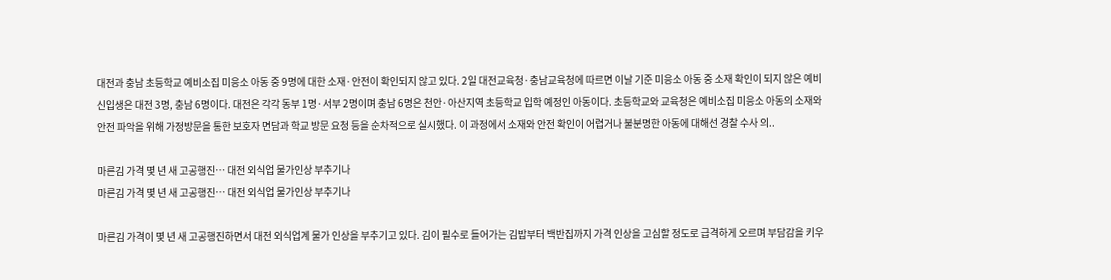대전과 충남 초등학교 예비소집 미응소 아동 중 9명에 대한 소재·안전이 확인되지 않고 있다. 2일 대전교육청·충남교육청에 따르면 이날 기준 미응소 아동 중 소재 확인이 되지 않은 예비 신입생은 대전 3명, 충남 6명이다. 대전은 각각 동부 1명·서부 2명이며 충남 6명은 천안·아산지역 초등학교 입학 예정인 아동이다. 초등학교와 교육청은 예비소집 미응소 아동의 소재와 안전 파악을 위해 가정방문을 통한 보호자 면담과 학교 방문 요청 등을 순차적으로 실시했다. 이 과정에서 소재와 안전 확인이 어렵거나 불분명한 아동에 대해선 경찰 수사 의..

마른김 가격 몇 년 새 고공행진… 대전 외식업 물가인상 부추기나
마른김 가격 몇 년 새 고공행진… 대전 외식업 물가인상 부추기나

마른김 가격이 몇 년 새 고공행진하면서 대전 외식업계 물가 인상을 부추기고 있다. 김이 필수로 들어가는 김밥부터 백반집까지 가격 인상을 고심할 정도로 급격하게 오르며 부담감을 키우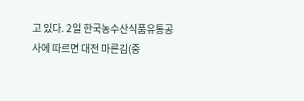고 있다. 2일 한국농수산식품유통공사에 따르면 대전 마른김(중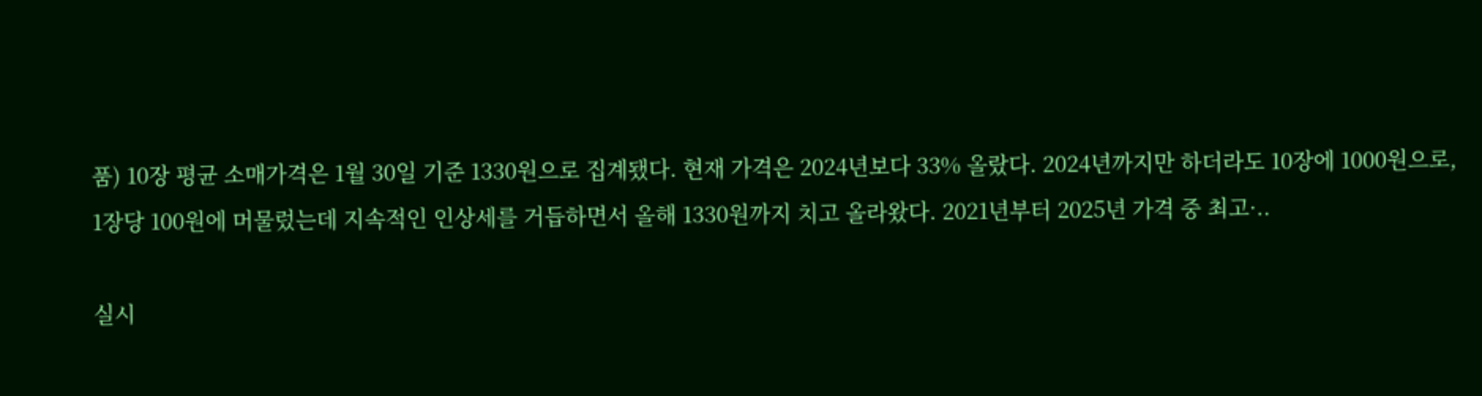품) 10장 평균 소매가격은 1월 30일 기준 1330원으로 집계됐다. 현재 가격은 2024년보다 33% 올랐다. 2024년까지만 하더라도 10장에 1000원으로, 1장당 100원에 머물렀는데 지속적인 인상세를 거듭하면서 올해 1330원까지 치고 올라왔다. 2021년부터 2025년 가격 중 최고·..

실시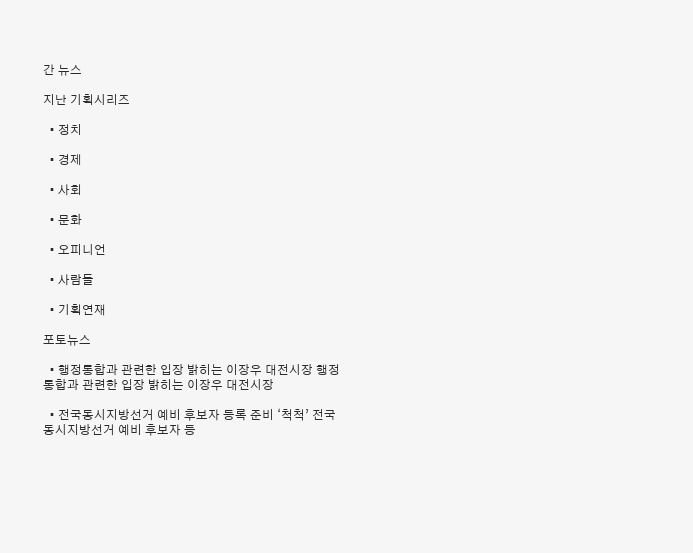간 뉴스

지난 기획시리즈

  • 정치

  • 경제

  • 사회

  • 문화

  • 오피니언

  • 사람들

  • 기획연재

포토뉴스

  • 행정통합과 관련한 입장 밝히는 이장우 대전시장 행정통합과 관련한 입장 밝히는 이장우 대전시장

  • 전국동시지방선거 예비 후보자 등록 준비 ‘척척’ 전국동시지방선거 예비 후보자 등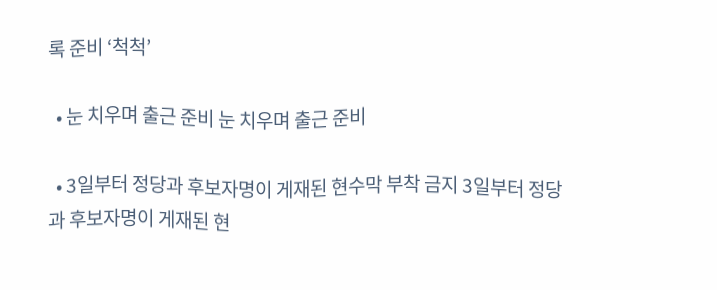록 준비 ‘척척’

  • 눈 치우며 출근 준비 눈 치우며 출근 준비

  • 3일부터 정당과 후보자명이 게재된 현수막 부착 금지 3일부터 정당과 후보자명이 게재된 현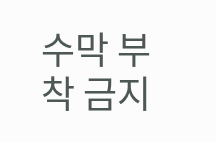수막 부착 금지